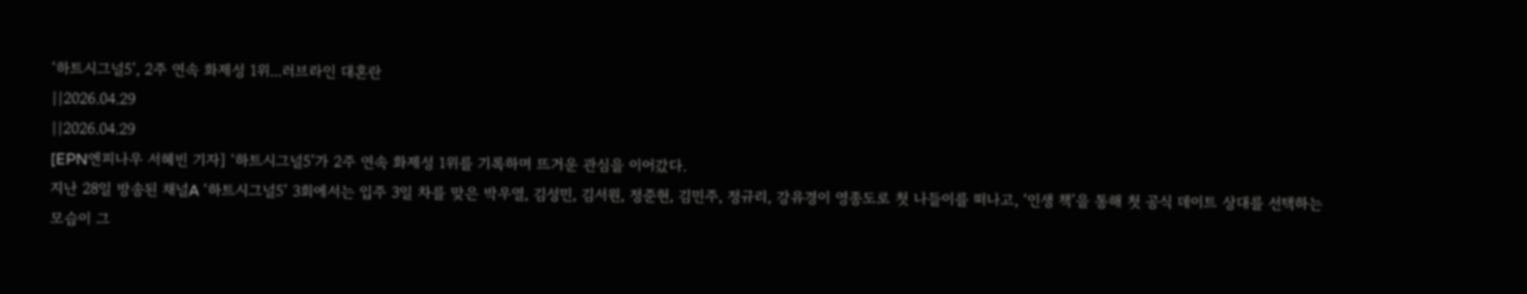‘하트시그널5’, 2주 연속 화제성 1위...러브라인 대혼란
||2026.04.29
||2026.04.29
[EPN엔피나우 서혜빈 기자] ‘하트시그널5’가 2주 연속 화제성 1위를 기록하며 뜨거운 관심을 이어갔다.
지난 28일 방송된 채널A ‘하트시그널5’ 3회에서는 입주 3일 차를 맞은 박우열, 김성민, 김서원, 정준현, 김민주, 정규리, 강유경이 영종도로 첫 나들이를 떠나고, ‘인생 책’을 통해 첫 공식 데이트 상대를 선택하는 모습이 그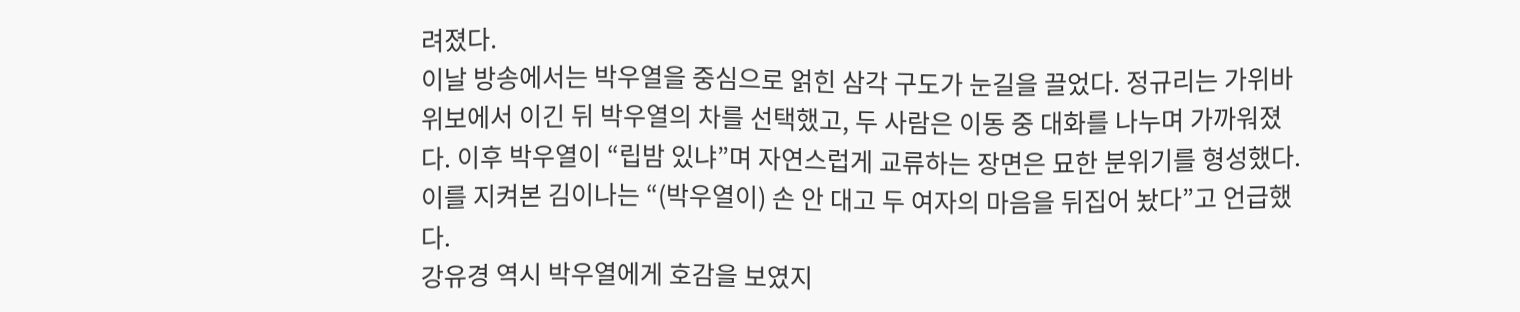려졌다.
이날 방송에서는 박우열을 중심으로 얽힌 삼각 구도가 눈길을 끌었다. 정규리는 가위바위보에서 이긴 뒤 박우열의 차를 선택했고, 두 사람은 이동 중 대화를 나누며 가까워졌다. 이후 박우열이 “립밤 있냐”며 자연스럽게 교류하는 장면은 묘한 분위기를 형성했다. 이를 지켜본 김이나는 “(박우열이) 손 안 대고 두 여자의 마음을 뒤집어 놨다”고 언급했다.
강유경 역시 박우열에게 호감을 보였지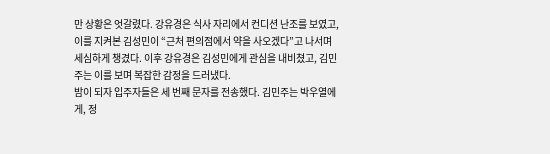만 상황은 엇갈렸다. 강유경은 식사 자리에서 컨디션 난조를 보였고, 이를 지켜본 김성민이 “근처 편의점에서 약을 사오겠다”고 나서며 세심하게 챙겼다. 이후 강유경은 김성민에게 관심을 내비쳤고, 김민주는 이를 보며 복잡한 감정을 드러냈다.
밤이 되자 입주자들은 세 번째 문자를 전송했다. 김민주는 박우열에게, 정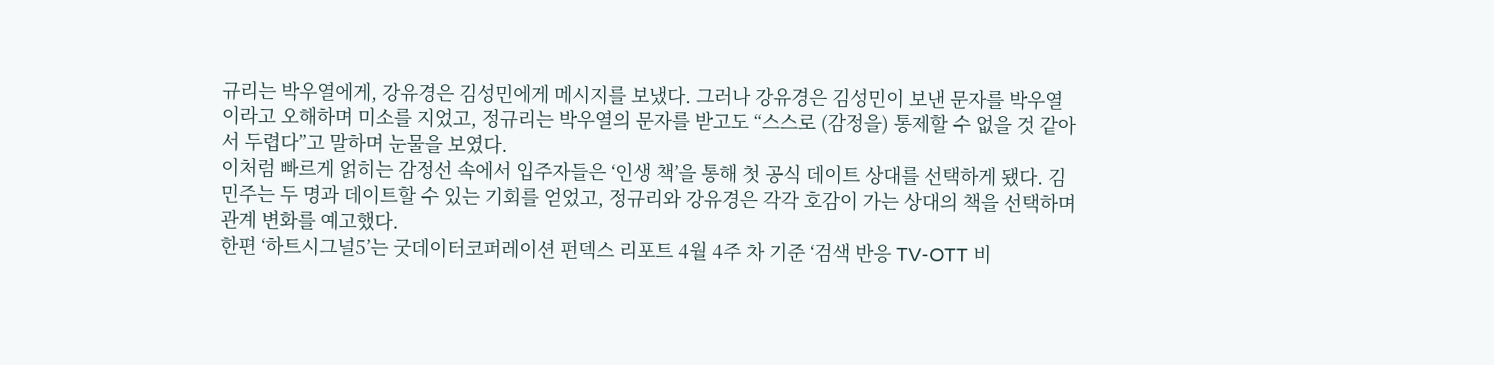규리는 박우열에게, 강유경은 김성민에게 메시지를 보냈다. 그러나 강유경은 김성민이 보낸 문자를 박우열이라고 오해하며 미소를 지었고, 정규리는 박우열의 문자를 받고도 “스스로 (감정을) 통제할 수 없을 것 같아서 두렵다”고 말하며 눈물을 보였다.
이처럼 빠르게 얽히는 감정선 속에서 입주자들은 ‘인생 책’을 통해 첫 공식 데이트 상대를 선택하게 됐다. 김민주는 두 명과 데이트할 수 있는 기회를 얻었고, 정규리와 강유경은 각각 호감이 가는 상대의 책을 선택하며 관계 변화를 예고했다.
한편 ‘하트시그널5’는 굿데이터코퍼레이션 펀덱스 리포트 4월 4주 차 기준 ‘검색 반응 TV-OTT 비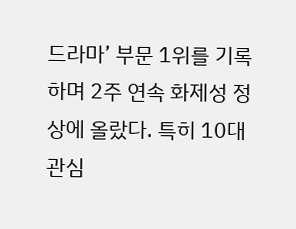드라마’ 부문 1위를 기록하며 2주 연속 화제성 정상에 올랐다. 특히 10대 관심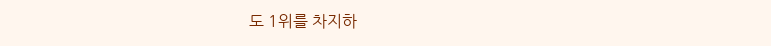도 1위를 차지하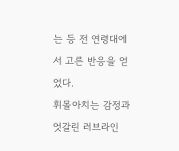는 등 전 연령대에서 고른 반응을 얻었다.
휘몰아치는 감정과 엇갈린 러브라인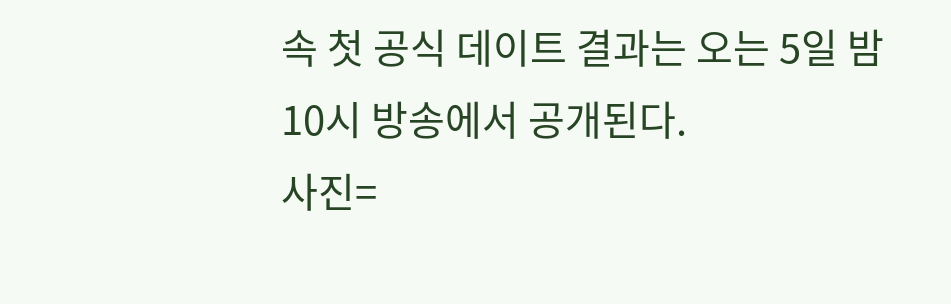속 첫 공식 데이트 결과는 오는 5일 밤 10시 방송에서 공개된다.
사진=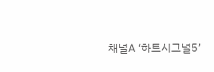채널A ‘하트시그널5’